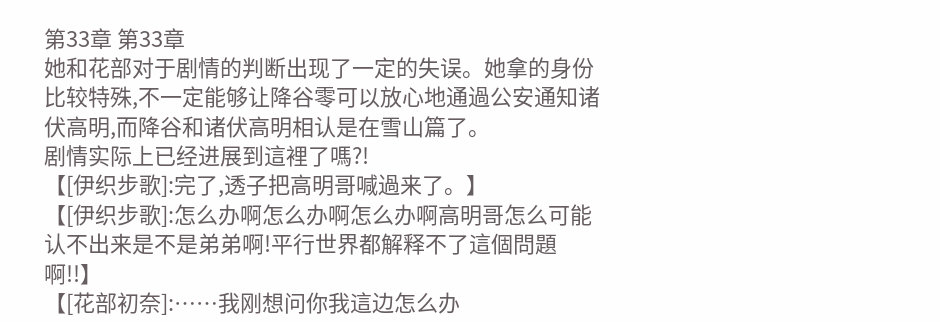第33章 第33章
她和花部对于剧情的判断出现了一定的失误。她拿的身份比较特殊,不一定能够让降谷零可以放心地通過公安通知诸伏高明,而降谷和诸伏高明相认是在雪山篇了。
剧情实际上已经进展到這裡了嗎?!
【[伊织步歌]:完了,透子把高明哥喊過来了。】
【[伊织步歌]:怎么办啊怎么办啊怎么办啊高明哥怎么可能认不出来是不是弟弟啊!平行世界都解释不了這個問題啊!!】
【[花部初奈]:……我刚想问你我這边怎么办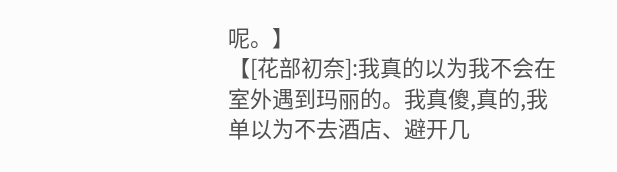呢。】
【[花部初奈]:我真的以为我不会在室外遇到玛丽的。我真傻,真的,我单以为不去酒店、避开几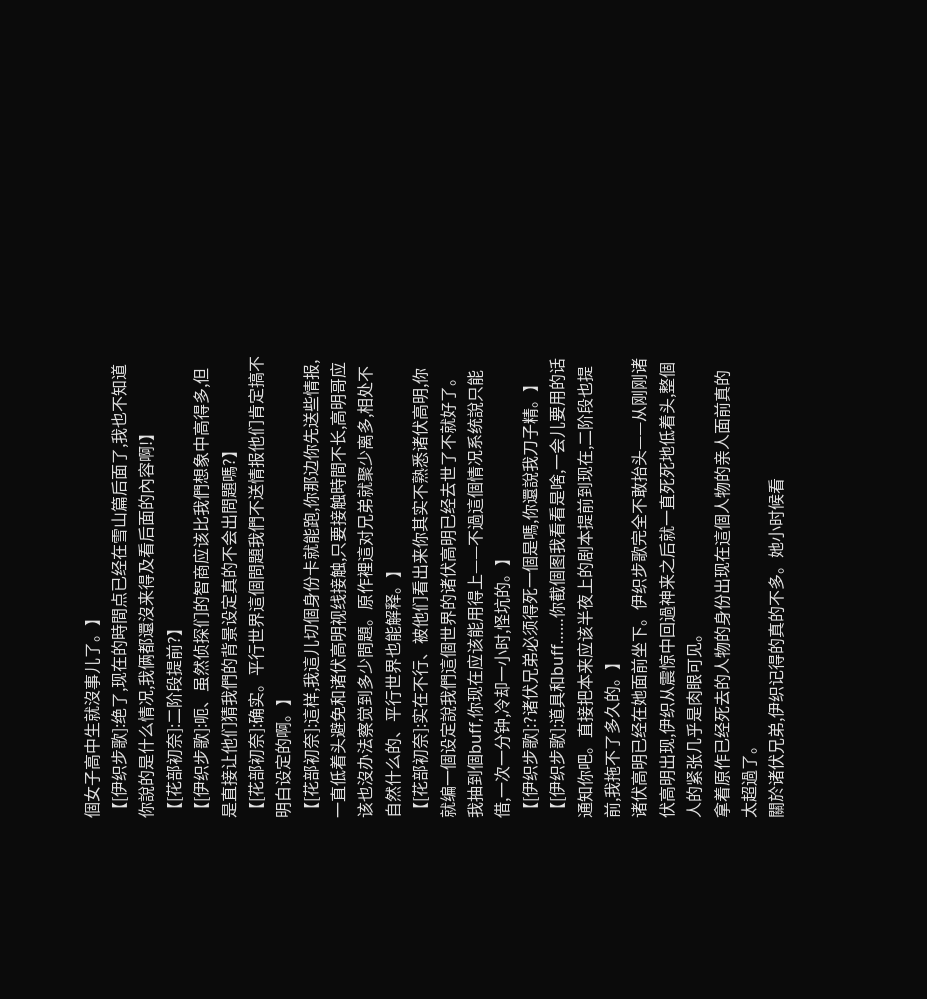個女子高中生就沒事儿了。】
【[伊织步歌]:绝了,现在的時間点已经在雪山篇后面了,我也不知道你說的是什么情况,我俩都還沒来得及看后面的內容啊!】
【[花部初奈]:二阶段提前?】
【[伊织步歌]:呃、虽然侦探们的智商应该比我們想象中高得多,但是直接让他们猜我們的背景设定真的不会出問題嗎?】
【[花部初奈]:确实。平行世界這個問題我們不送情报他们肯定搞不明白设定的啊。】
【[花部初奈]:這样,我這儿切個身份卡就能跑,你那边你先送些情报,一直低着头避免和诸伏高明视线接触,只要接触時間不长,高明哥应该也沒办法察觉到多少問題。原作裡這对兄弟就聚少离多,相处不自然什么的、平行世界也能解释。】
【[花部初奈]:实在不行、被他们看出来你其实不熟悉诸伏高明,你就编一個设定說我們這個世界的诸伏高明已经去世了不就好了。我抽到個buff,你现在应该能用得上——不過這個情况系统說只能借,一次一分钟,冷却一小时,怪坑的。】
【[伊织步歌]:?诸伏兄弟必须得死一個是嗎,你還說我刀子精。】
【[伊织步歌]:道具和buff……你截個图我看看是啥,一会儿要用的话通知你吧。直接把本来应该半夜上的剧本提前到现在,二阶段也提前,我拖不了多久的。】
诸伏高明已经在她面前坐下。伊织步歌完全不敢抬头——从刚刚诸伏高明出现,伊织从震惊中回過神来之后就一直死死地低着头,整個人的紧张几乎是肉眼可见。
拿着原作已经死去的人物的身份出现在這個人物的亲人面前真的太超過了。
關於诸伏兄弟,伊织记得的真的不多。她小时候看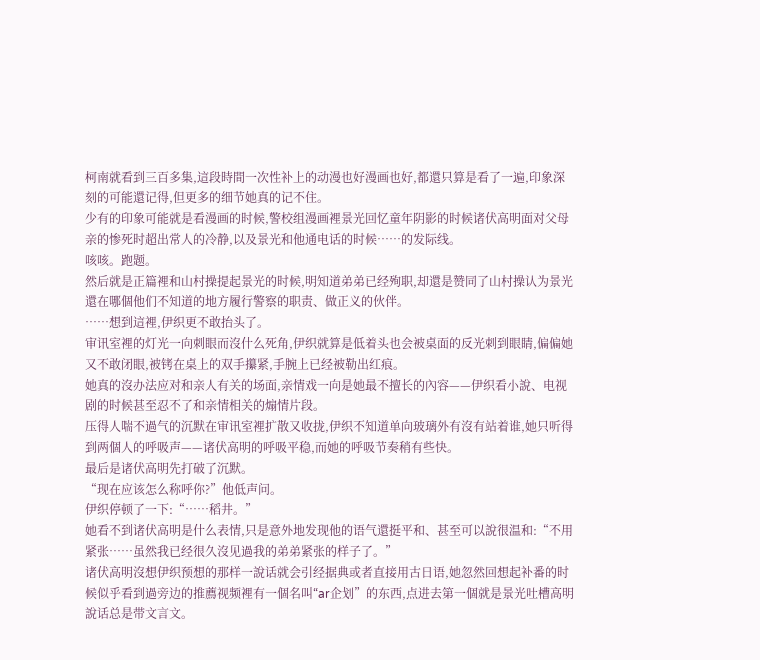柯南就看到三百多集,這段時間一次性补上的动漫也好漫画也好,都還只算是看了一遍,印象深刻的可能還记得,但更多的细节她真的记不住。
少有的印象可能就是看漫画的时候,警校组漫画裡景光回忆童年阴影的时候诸伏高明面对父母亲的惨死时超出常人的冷静,以及景光和他通电话的时候……的发际线。
咳咳。跑题。
然后就是正篇裡和山村操提起景光的时候,明知道弟弟已经殉职,却還是赞同了山村操认为景光還在哪個他们不知道的地方履行警察的职责、做正义的伙伴。
……想到這裡,伊织更不敢抬头了。
审讯室裡的灯光一向刺眼而沒什么死角,伊织就算是低着头也会被桌面的反光刺到眼睛,偏偏她又不敢闭眼,被铐在桌上的双手攥紧,手腕上已经被勒出红痕。
她真的沒办法应对和亲人有关的场面,亲情戏一向是她最不擅长的內容——伊织看小說、电视剧的时候甚至忍不了和亲情相关的煽情片段。
压得人喘不過气的沉默在审讯室裡扩散又收拢,伊织不知道单向玻璃外有沒有站着谁,她只听得到两個人的呼吸声——诸伏高明的呼吸平稳,而她的呼吸节奏稍有些快。
最后是诸伏高明先打破了沉默。
“现在应该怎么称呼你?”他低声问。
伊织停顿了一下:“……稻井。”
她看不到诸伏高明是什么表情,只是意外地发现他的语气還挺平和、甚至可以說很温和:“不用紧张……虽然我已经很久沒见過我的弟弟紧张的样子了。”
诸伏高明沒想伊织预想的那样一說话就会引经据典或者直接用古日语,她忽然回想起补番的时候似乎看到過旁边的推薦视频裡有一個名叫“ar企划”的东西,点进去第一個就是景光吐槽高明說话总是带文言文。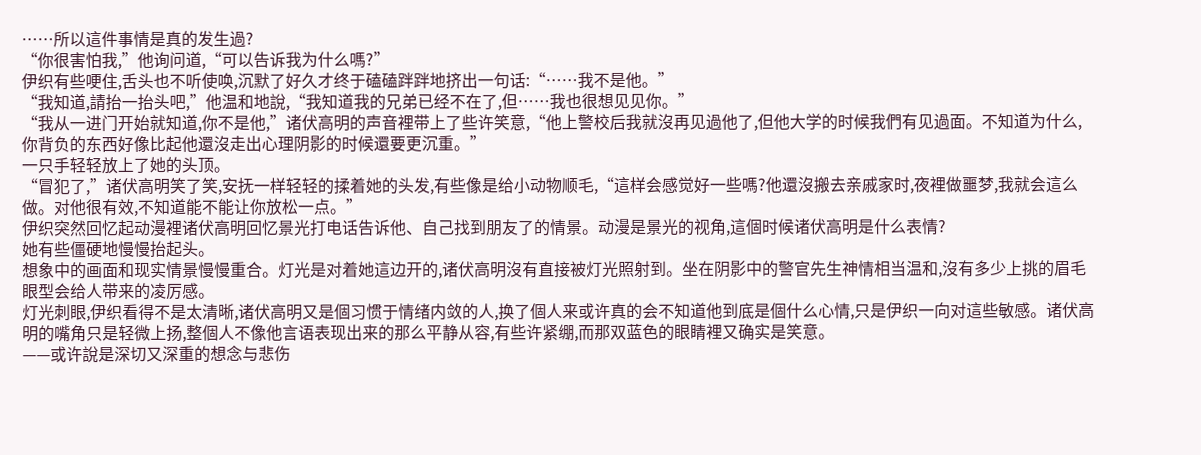……所以這件事情是真的发生過?
“你很害怕我,”他询问道,“可以告诉我为什么嗎?”
伊织有些哽住,舌头也不听使唤,沉默了好久才终于磕磕跘跘地挤出一句话:“……我不是他。”
“我知道,請抬一抬头吧,”他温和地說,“我知道我的兄弟已经不在了,但……我也很想见见你。”
“我从一进门开始就知道,你不是他,”诸伏高明的声音裡带上了些许笑意,“他上警校后我就沒再见過他了,但他大学的时候我們有见過面。不知道为什么,你背负的东西好像比起他還沒走出心理阴影的时候還要更沉重。”
一只手轻轻放上了她的头顶。
“冒犯了,”诸伏高明笑了笑,安抚一样轻轻的揉着她的头发,有些像是给小动物顺毛,“這样会感觉好一些嗎?他還沒搬去亲戚家时,夜裡做噩梦,我就会這么做。对他很有效,不知道能不能让你放松一点。”
伊织突然回忆起动漫裡诸伏高明回忆景光打电话告诉他、自己找到朋友了的情景。动漫是景光的视角,這個时候诸伏高明是什么表情?
她有些僵硬地慢慢抬起头。
想象中的画面和现实情景慢慢重合。灯光是对着她這边开的,诸伏高明沒有直接被灯光照射到。坐在阴影中的警官先生神情相当温和,沒有多少上挑的眉毛眼型会给人带来的凌厉感。
灯光刺眼,伊织看得不是太清晰,诸伏高明又是個习惯于情绪内敛的人,换了個人来或许真的会不知道他到底是個什么心情,只是伊织一向对這些敏感。诸伏高明的嘴角只是轻微上扬,整個人不像他言语表现出来的那么平静从容,有些许紧绷,而那双蓝色的眼睛裡又确实是笑意。
——或许說是深切又深重的想念与悲伤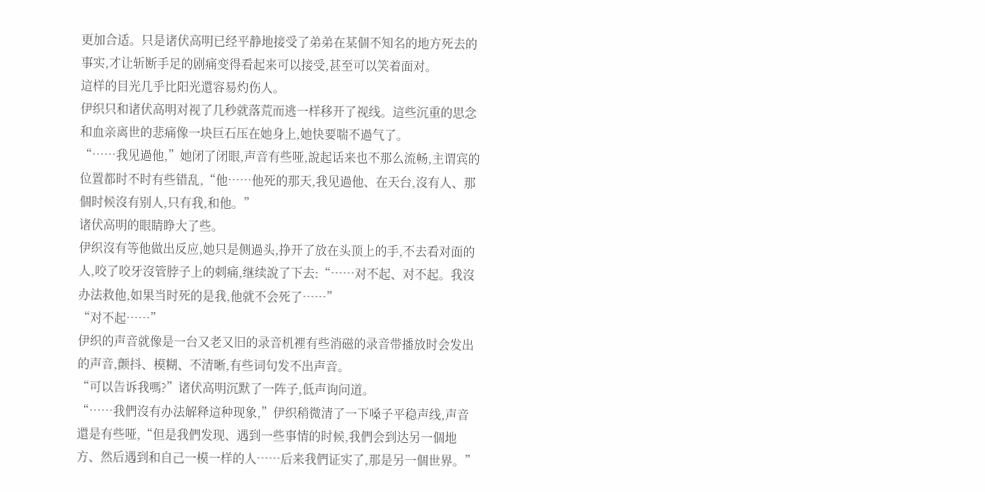更加合适。只是诸伏高明已经平静地接受了弟弟在某個不知名的地方死去的事实,才让斩断手足的剧痛变得看起来可以接受,甚至可以笑着面对。
這样的目光几乎比阳光還容易灼伤人。
伊织只和诸伏高明对视了几秒就落荒而逃一样移开了视线。這些沉重的思念和血亲离世的悲痛像一块巨石压在她身上,她快要喘不過气了。
“……我见過他,”她闭了闭眼,声音有些哑,說起话来也不那么流畅,主谓宾的位置都时不时有些错乱,“他……他死的那天,我见過他、在天台,沒有人、那個时候沒有别人,只有我,和他。”
诸伏高明的眼睛睁大了些。
伊织沒有等他做出反应,她只是侧過头,挣开了放在头顶上的手,不去看对面的人,咬了咬牙沒管脖子上的刺痛,继续說了下去:“……对不起、对不起。我沒办法救他,如果当时死的是我,他就不会死了……”
“对不起……”
伊织的声音就像是一台又老又旧的录音机裡有些消磁的录音带播放时会发出的声音,颤抖、模糊、不清晰,有些词句发不出声音。
“可以告诉我嗎?”诸伏高明沉默了一阵子,低声询问道。
“……我們沒有办法解释這种现象,”伊织稍微清了一下嗓子平稳声线,声音還是有些哑,“但是我們发现、遇到一些事情的时候,我們会到达另一個地方、然后遇到和自己一模一样的人……后来我們证实了,那是另一個世界。”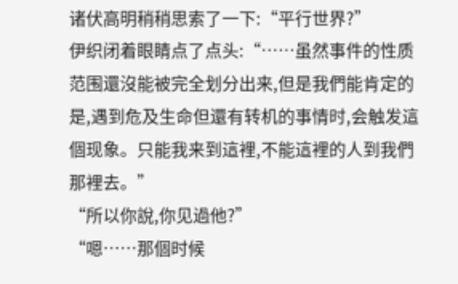诸伏高明稍稍思索了一下:“平行世界?”
伊织闭着眼睛点了点头:“……虽然事件的性质范围還沒能被完全划分出来,但是我們能肯定的是,遇到危及生命但還有转机的事情时,会触发這個现象。只能我来到這裡,不能這裡的人到我們那裡去。”
“所以你說,你见過他?”
“嗯……那個时候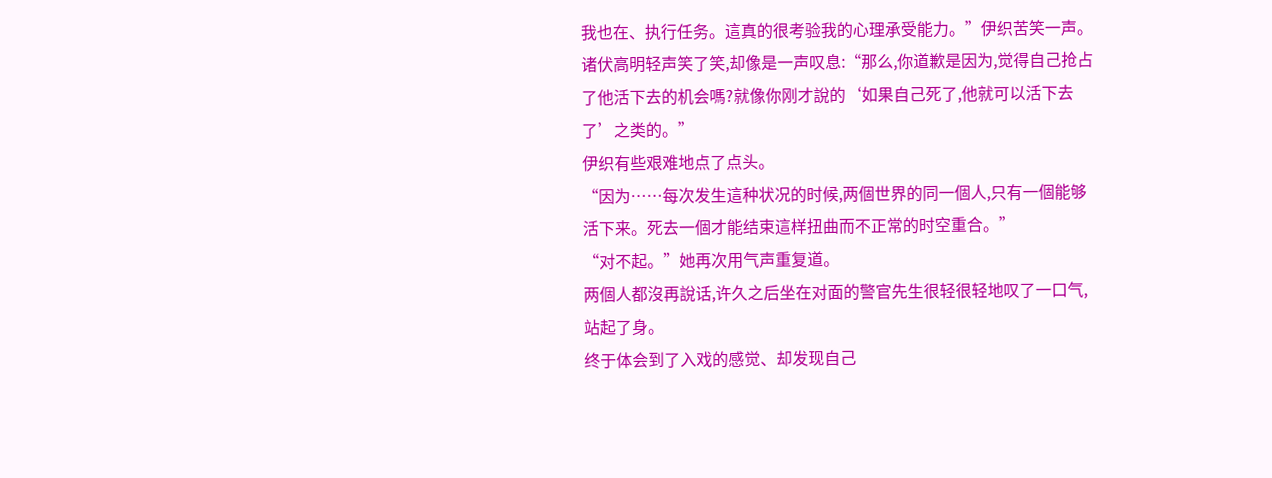我也在、执行任务。這真的很考验我的心理承受能力。”伊织苦笑一声。
诸伏高明轻声笑了笑,却像是一声叹息:“那么,你道歉是因为,觉得自己抢占了他活下去的机会嗎?就像你刚才說的‘如果自己死了,他就可以活下去了’之类的。”
伊织有些艰难地点了点头。
“因为……每次发生這种状况的时候,两個世界的同一個人,只有一個能够活下来。死去一個才能结束這样扭曲而不正常的时空重合。”
“对不起。”她再次用气声重复道。
两個人都沒再說话,许久之后坐在对面的警官先生很轻很轻地叹了一口气,站起了身。
终于体会到了入戏的感觉、却发现自己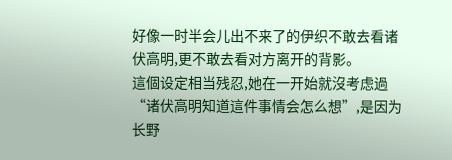好像一时半会儿出不来了的伊织不敢去看诸伏高明,更不敢去看对方离开的背影。
這個设定相当残忍,她在一开始就沒考虑過“诸伏高明知道這件事情会怎么想”,是因为长野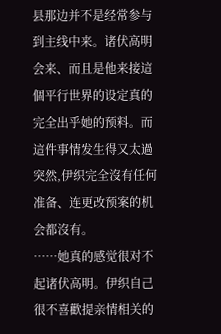县那边并不是经常参与到主线中来。诸伏高明会来、而且是他来接這個平行世界的设定真的完全出乎她的预料。而這件事情发生得又太過突然,伊织完全沒有任何准备、连更改预案的机会都沒有。
……她真的感觉很对不起诸伏高明。伊织自己很不喜歡提亲情相关的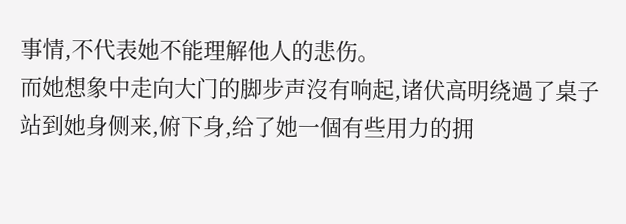事情,不代表她不能理解他人的悲伤。
而她想象中走向大门的脚步声沒有响起,诸伏高明绕過了桌子站到她身侧来,俯下身,给了她一個有些用力的拥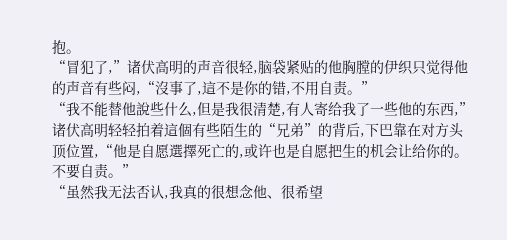抱。
“冒犯了,”诸伏高明的声音很轻,脑袋紧贴的他胸膛的伊织只觉得他的声音有些闷,“沒事了,這不是你的错,不用自责。”
“我不能替他說些什么,但是我很清楚,有人寄给我了一些他的东西,”诸伏高明轻轻拍着這個有些陌生的“兄弟”的背后,下巴靠在对方头顶位置,“他是自愿選擇死亡的,或许也是自愿把生的机会让给你的。不要自责。”
“虽然我无法否认,我真的很想念他、很希望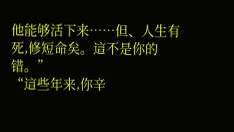他能够活下来……但、人生有死,修短命矣。這不是你的错。”
“這些年来,你辛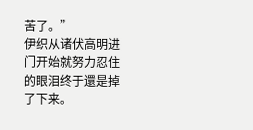苦了。”
伊织从诸伏高明进门开始就努力忍住的眼泪终于還是掉了下来。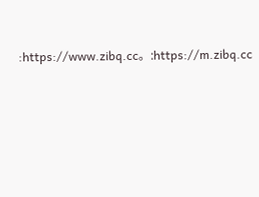:https://www.zibq.cc。:https://m.zibq.cc